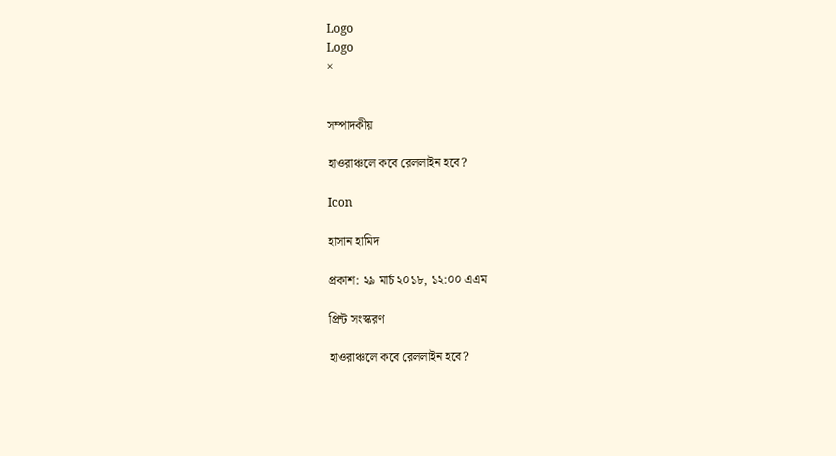Logo
Logo
×


সম্পাদকীয়

হাওরাঞ্চলে কবে রেললাইন হবে?

Icon

হাসান হামিদ

প্রকাশ: ২৯ মার্চ ২০১৮, ১২:০০ এএম

প্রিন্ট সংস্করণ

হাওরাঞ্চলে কবে রেললাইন হবে?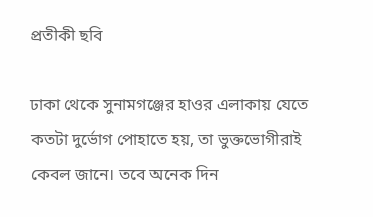প্রতীকী ছবি

ঢাকা থেকে সুনামগঞ্জের হাওর এলাকায় যেতে কতটা দুর্ভোগ পোহাতে হয়, তা ভুক্তভোগীরাই কেবল জানে। তবে অনেক দিন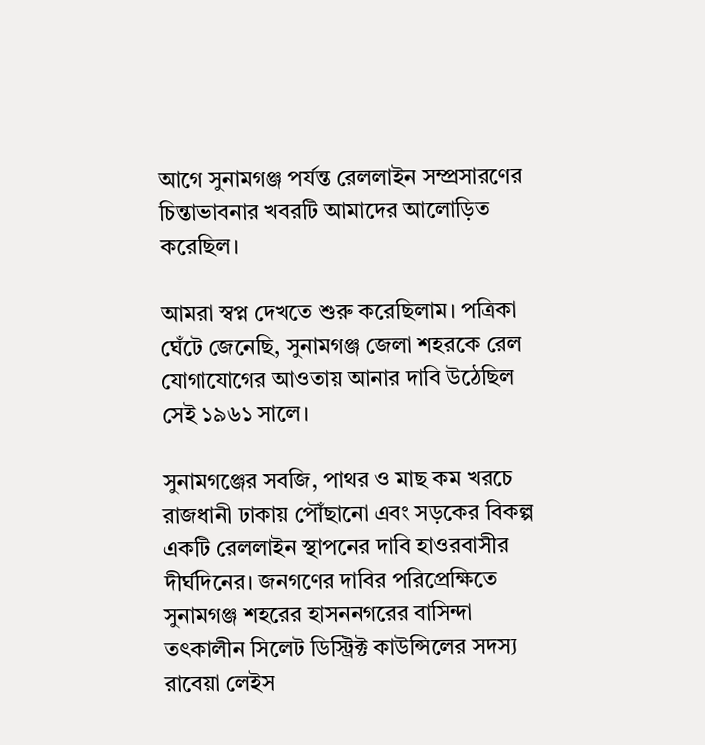আগে সুনামগঞ্জ পর্যন্ত রেললাইন সম্প্রসারণের চিন্তাভাবনার খবরটি আমাদের আলোড়িত করেছিল।

আমরা স্বপ্ন দেখতে শুরু করেছিলাম। পত্রিকা ঘেঁটে জেনেছি, সুনামগঞ্জ জেলা শহরকে রেল যোগাযোগের আওতায় আনার দাবি উঠেছিল সেই ১৯৬১ সালে।

সুনামগঞ্জের সবজি, পাথর ও মাছ কম খরচে রাজধানী ঢাকায় পৌঁছানো এবং সড়কের বিকল্প একটি রেললাইন স্থাপনের দাবি হাওরবাসীর দীর্ঘদিনের। জনগণের দাবির পরিপ্রেক্ষিতে সুনামগঞ্জ শহরের হাসননগরের বাসিন্দা তৎকালীন সিলেট ডিস্ট্রিক্ট কাউন্সিলের সদস্য রাবেয়া লেইস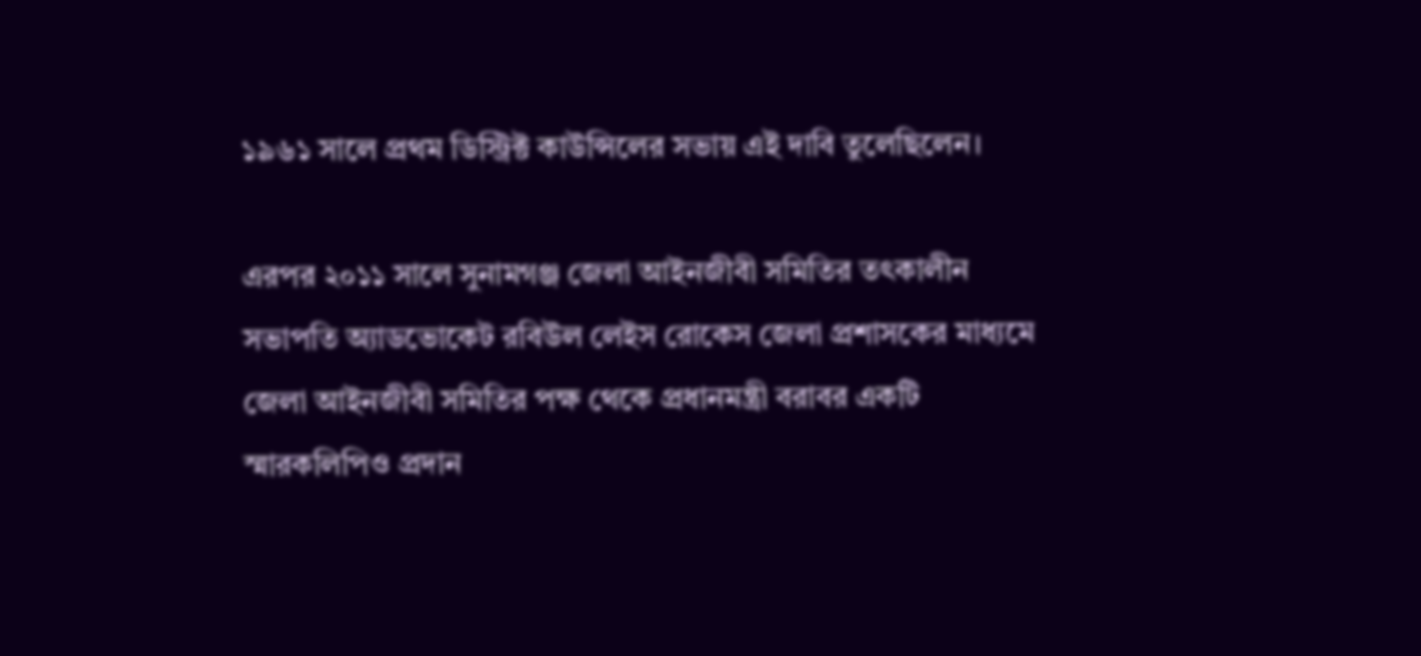১৯৬১ সালে প্রথম ডিস্ট্রিক্ট কাউন্সিলের সভায় এই দাবি তুলেছিলেন।

এরপর ২০১১ সালে সুনামগঞ্জ জেলা আইনজীবী সমিতির তৎকালীন সভাপতি অ্যাডভোকেট রবিউল লেইস রোকেস জেলা প্রশাসকের মাধ্যমে জেলা আইনজীবী সমিতির পক্ষ থেকে প্রধানমন্ত্রী বরাবর একটি স্মারকলিপিও প্রদান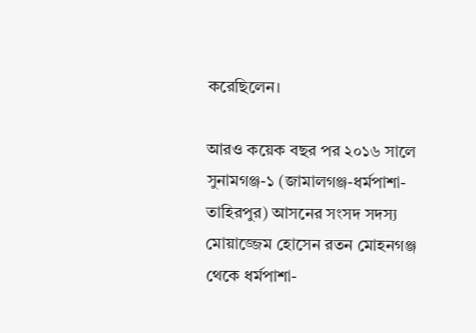করেছিলেন।

আরও কয়েক বছর পর ২০১৬ সালে সুনামগঞ্জ-১ (জামালগঞ্জ-ধর্মপাশা-তাহিরপুর) আসনের সংসদ সদস্য মোয়াজ্জেম হোসেন রতন মোহনগঞ্জ থেকে ধর্মপাশা-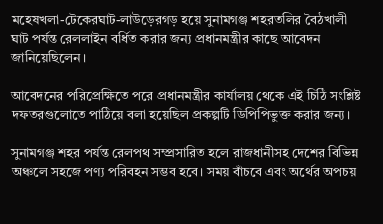মহেষখলা-টেকেরঘাট-লাউড়েরগড় হয়ে সুনামগঞ্জ শহরতলির বৈঠখালী ঘাট পর্যন্ত রেললাইন বর্ধিত করার জন্য প্রধানমন্ত্রীর কাছে আবেদন জানিয়েছিলেন।

আবেদনের পরিপ্রেক্ষিতে পরে প্রধানমন্ত্রীর কার্যালয় থেকে এই চিঠি সংশ্লিষ্ট দফতরগুলোতে পাঠিয়ে বলা হয়েছিল প্রকল্পটি ডিপিপিভুক্ত করার জন্য।

সুনামগঞ্জ শহর পর্যন্ত রেলপথ সম্প্রসারিত হলে রাজধানীসহ দেশের বিভিন্ন অঞ্চলে সহজে পণ্য পরিবহন সম্ভব হবে। সময় বাঁচবে এবং অর্থের অপচয়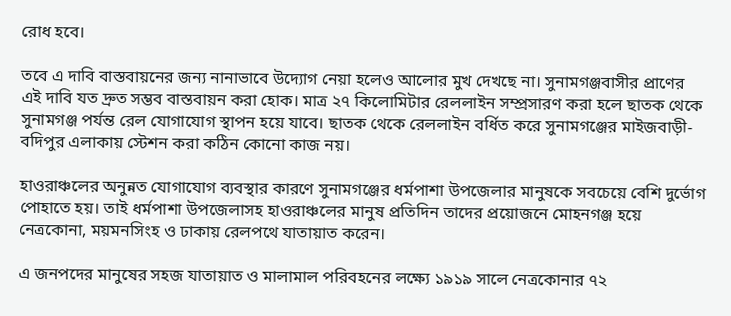রোধ হবে।

তবে এ দাবি বাস্তবায়নের জন্য নানাভাবে উদ্যোগ নেয়া হলেও আলোর মুখ দেখছে না। সুনামগঞ্জবাসীর প্রাণের এই দাবি যত দ্রুত সম্ভব বাস্তবায়ন করা হোক। মাত্র ২৭ কিলোমিটার রেললাইন সম্প্রসারণ করা হলে ছাতক থেকে সুনামগঞ্জ পর্যন্ত রেল যোগাযোগ স্থাপন হয়ে যাবে। ছাতক থেকে রেললাইন বর্ধিত করে সুনামগঞ্জের মাইজবাড়ী-বদিপুর এলাকায় স্টেশন করা কঠিন কোনো কাজ নয়।

হাওরাঞ্চলের অনুন্নত যোগাযোগ ব্যবস্থার কারণে সুনামগঞ্জের ধর্মপাশা উপজেলার মানুষকে সবচেয়ে বেশি দুর্ভোগ পোহাতে হয়। তাই ধর্মপাশা উপজেলাসহ হাওরাঞ্চলের মানুষ প্রতিদিন তাদের প্রয়োজনে মোহনগঞ্জ হয়ে নেত্রকোনা, ময়মনসিংহ ও ঢাকায় রেলপথে যাতায়াত করেন।

এ জনপদের মানুষের সহজ যাতায়াত ও মালামাল পরিবহনের লক্ষ্যে ১৯১৯ সালে নেত্রকোনার ৭২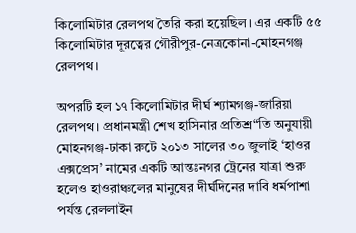কিলোমিটার রেলপথ তৈরি করা হয়েছিল। এর একটি ৫৫ কিলোমিটার দূরত্বের গৌরীপুর-নেত্রকোনা-মোহনগঞ্জ রেলপথ।

অপরটি হল ১৭ কিলোমিটার দীর্ঘ শ্যামগঞ্জ-জারিয়া রেলপথ। প্রধানমন্ত্রী শেখ হাসিনার প্রতিশ্র“তি অনুযায়ী মোহনগঞ্জ-ঢাকা রুটে ২০১৩ সালের ৩০ জুলাই ‘হাওর এক্সপ্রেস’ নামের একটি আন্তঃনগর ট্রেনের যাত্রা শুরু হলেও হাওরাঞ্চলের মানুষের দীর্ঘদিনের দাবি ধর্মপাশা পর্যন্ত রেললাইন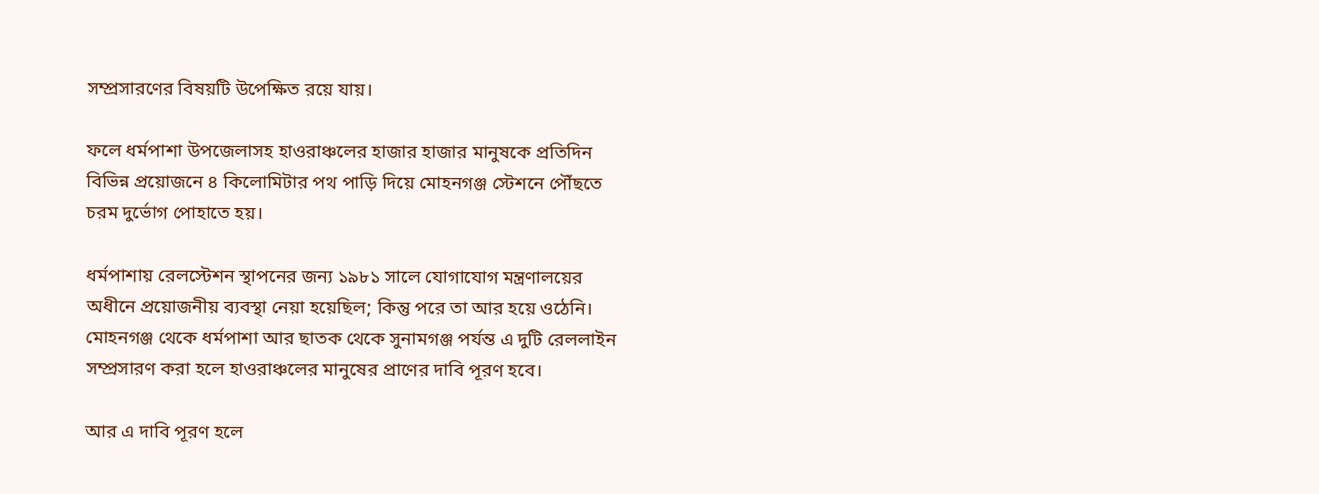সম্প্রসারণের বিষয়টি উপেক্ষিত রয়ে যায়।

ফলে ধর্মপাশা উপজেলাসহ হাওরাঞ্চলের হাজার হাজার মানুষকে প্রতিদিন বিভিন্ন প্রয়োজনে ৪ কিলোমিটার পথ পাড়ি দিয়ে মোহনগঞ্জ স্টেশনে পৌঁছতে চরম দুর্ভোগ পোহাতে হয়।

ধর্মপাশায় রেলস্টেশন স্থাপনের জন্য ১৯৮১ সালে যোগাযোগ মন্ত্রণালয়ের অধীনে প্রয়োজনীয় ব্যবস্থা নেয়া হয়েছিল; কিন্তু পরে তা আর হয়ে ওঠেনি। মোহনগঞ্জ থেকে ধর্মপাশা আর ছাতক থেকে সুনামগঞ্জ পর্যন্ত এ দুটি রেললাইন সম্প্রসারণ করা হলে হাওরাঞ্চলের মানুষের প্রাণের দাবি পূরণ হবে।

আর এ দাবি পূরণ হলে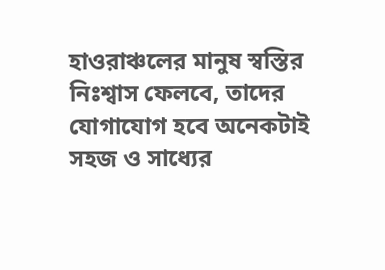হাওরাঞ্চলের মানুষ স্বস্তির নিঃশ্বাস ফেলবে, তাদের যোগাযোগ হবে অনেকটাই সহজ ও সাধ্যের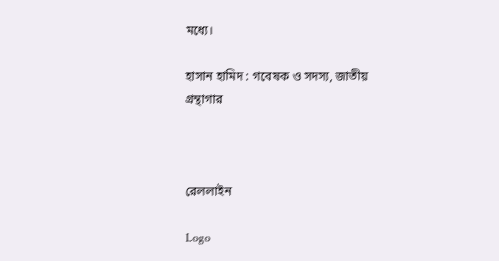মধ্যে।

হাসান হামিদ : গবেষক ও সদস্য, জাতীয় গ্রন্থাগার



রেললাইন

Logo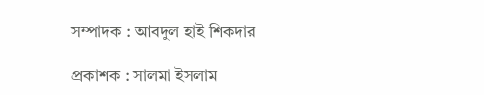সম্পাদক : আবদুল হাই শিকদার

প্রকাশক : সালমা ইসলাম